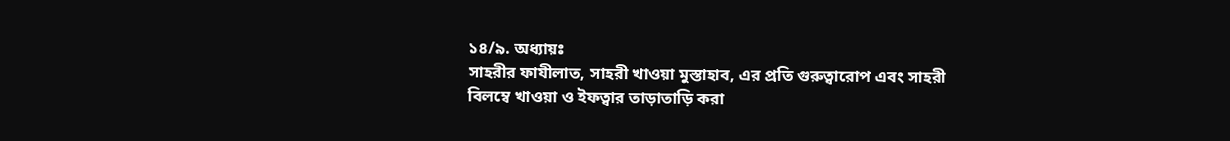১৪/৯. অধ্যায়ঃ
সাহরীর ফাযীলাত, সাহরী খাওয়া মুস্তাহাব, এর প্রতি গুরুত্বারোপ এবং সাহরী বিলম্বে খাওয়া ও ইফত্বার তাড়াতাড়ি করা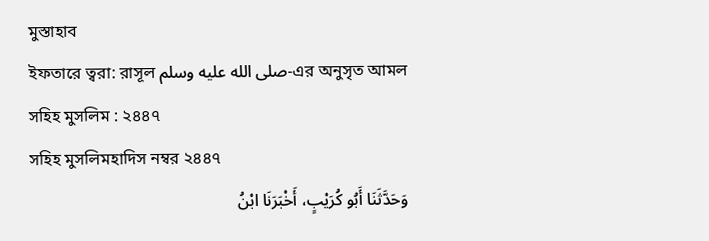মুস্তাহাব
ইফতারে ত্বরা: রাসূল صلى الله عليه وسلم-এর অনুসৃত আমল
সহিহ মুসলিম : ২৪৪৭
সহিহ মুসলিমহাদিস নম্বর ২৪৪৭
وَحَدَّثَنَا أَبُو كُرَيْبٍ، أَخْبَرَنَا ابْنُ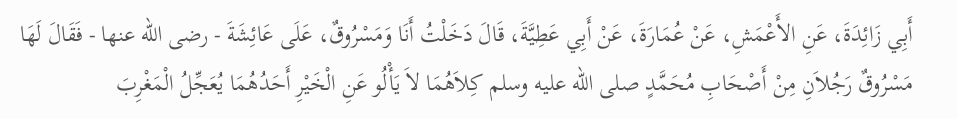أَبِي زَائِدَةَ، عَنِ الأَعْمَشِ، عَنْ عُمَارَةَ، عَنْ أَبِي عَطِيَّةَ، قَالَ دَخَلْتُ أَنَا وَمَسْرُوقٌ، عَلَى عَائِشَةَ - رضى الله عنها - فَقَالَ لَهَا مَسْرُوقٌ رَجُلاَنِ مِنْ أَصْحَابِ مُحَمَّدٍ صلى الله عليه وسلم كِلاَهُمَا لاَ يَأْلُو عَنِ الْخَيْرِ أَحَدُهُمَا يُعَجِّلُ الْمَغْرِبَ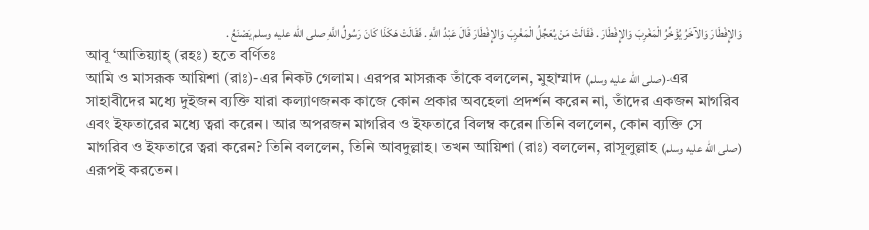وَالإِفْطَارَ وَالآخَرُ يُؤَخِّرُ الْمَغْرِبَ وَالإِفْطَارَ . فَقَالَتْ مَنْ يُعَجِّلُ الْمَغْرِبَ وَالإِفْطَارَ قَالَ عَبْدُ اللَّهِ . فَقَالَتْ هَكَذَا كَانَ رَسُولُ اللَّهِ صلى الله عليه وسلم يَصْنَعُ .
আবূ ‘আতিয়্যাহ্ (রহঃ) হতে বর্ণিতঃ
আমি ও মাসরূক আয়িশা (রাঃ)-এর নিকট গেলাম। এরপর মাসরূক তাঁকে বললেন, মুহাম্মাদ (صلى الله عليه وسلم)-এর সাহাবীদের মধ্যে দুইজন ব্যক্তি যারা কল্যাণজনক কাজে কোন প্রকার অবহেলা প্রদর্শন করেন না, তাঁদের একজন মাগরিব এবং ইফতারের মধ্যে ত্বরা করেন। আর অপরজন মাগরিব ও ইফতারে বিলম্ব করেন।তিনি বললেন, কোন ব্যক্তি সে মাগরিব ও ইফতারে ত্বরা করেন? তিনি বললেন, তিনি আবদুল্লাহ। তখন আয়িশা (রাঃ) বললেন, রাসূলুল্লাহ (صلى الله عليه وسلم) এরূপই করতেন।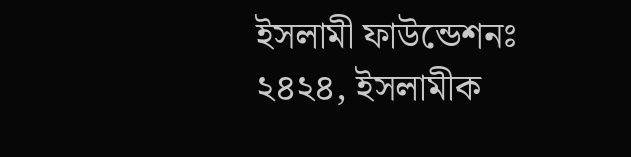ইসলামী ফাউন্ডেশনঃ ২৪২৪, ইসলামীক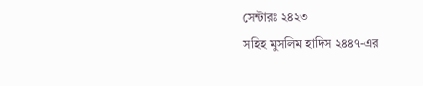সেন্টারঃ ২৪২৩
সহিহ মুসলিম হাদিস ২৪৪৭-এর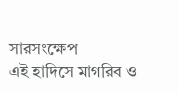সারসংক্ষেপ
এই হাদিসে মাগরিব ও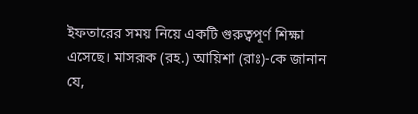ইফতারের সময় নিয়ে একটি গুরুত্বপূর্ণ শিক্ষা এসেছে। মাসরূক (রহ.) আয়িশা (রাঃ)-কে জানান যে,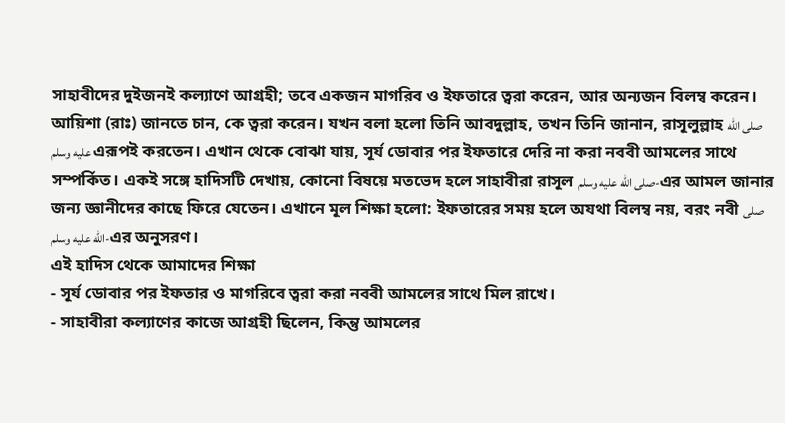সাহাবীদের দুইজনই কল্যাণে আগ্রহী; তবে একজন মাগরিব ও ইফতারে ত্বরা করেন, আর অন্যজন বিলম্ব করেন। আয়িশা (রাঃ) জানতে চান, কে ত্বরা করেন। যখন বলা হলো তিনি আবদুল্লাহ, তখন তিনি জানান, রাসূলুল্লাহ صلى الله عليه وسلم এরূপই করতেন। এখান থেকে বোঝা যায়, সূর্য ডোবার পর ইফতারে দেরি না করা নববী আমলের সাথে সম্পর্কিত। একই সঙ্গে হাদিসটি দেখায়, কোনো বিষয়ে মতভেদ হলে সাহাবীরা রাসূল صلى الله عليه وسلم-এর আমল জানার জন্য জ্ঞানীদের কাছে ফিরে যেতেন। এখানে মূল শিক্ষা হলো: ইফতারের সময় হলে অযথা বিলম্ব নয়, বরং নবী صلى الله عليه وسلم-এর অনুসরণ।
এই হাদিস থেকে আমাদের শিক্ষা
- সূর্য ডোবার পর ইফতার ও মাগরিবে ত্বরা করা নববী আমলের সাথে মিল রাখে।
- সাহাবীরা কল্যাণের কাজে আগ্রহী ছিলেন, কিন্তু আমলের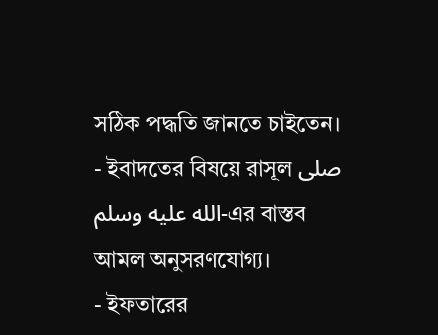সঠিক পদ্ধতি জানতে চাইতেন।
- ইবাদতের বিষয়ে রাসূল صلى الله عليه وسلم-এর বাস্তব আমল অনুসরণযোগ্য।
- ইফতারের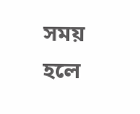সময় হলে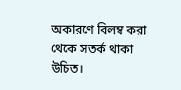অকারণে বিলম্ব করা থেকে সতর্ক থাকা উচিত।